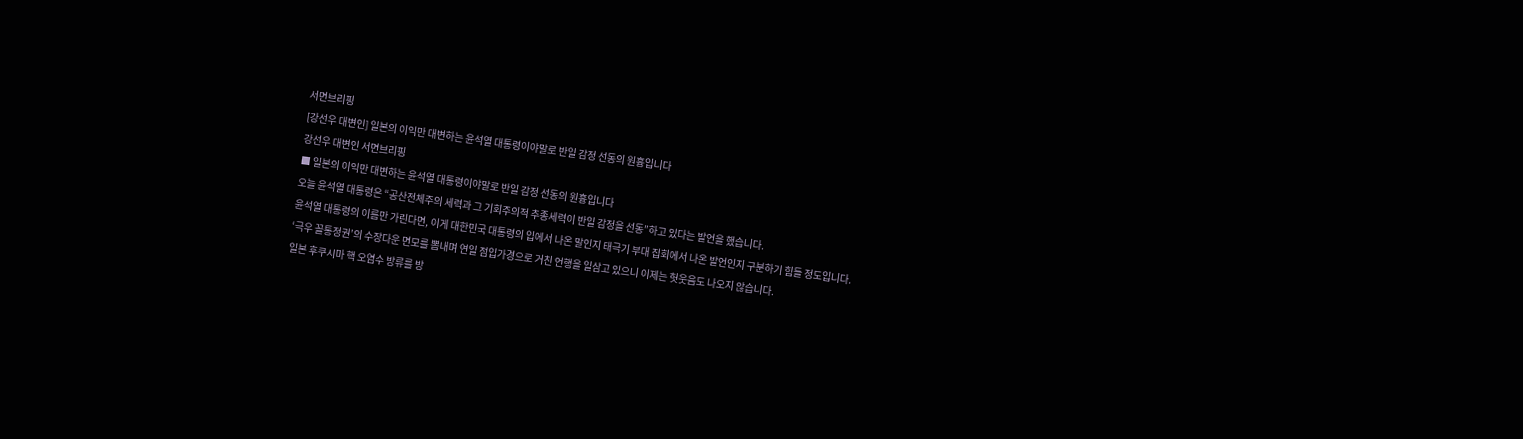서면브리핑
[강선우 대변인] 일본의 이익만 대변하는 윤석열 대통령이야말로 반일 감정 선동의 원흉입니다
강선우 대변인 서면브리핑
■ 일본의 이익만 대변하는 윤석열 대통령이야말로 반일 감정 선동의 원흉입니다
오늘 윤석열 대통령은 “공산전체주의 세력과 그 기회주의적 추종세력이 반일 감정을 선동”하고 있다는 발언을 했습니다.
윤석열 대통령의 이름만 가린다면, 이게 대한민국 대통령의 입에서 나온 말인지 태극기 부대 집회에서 나온 발언인지 구분하기 힘들 정도입니다.
‘극우 꼴통정권’의 수장다운 면모를 뽐내며 연일 점입가경으로 거친 언행을 일삼고 있으니 이제는 헛웃음도 나오지 않습니다.
일본 후쿠시마 핵 오염수 방류를 방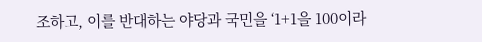조하고, 이를 반대하는 야당과 국민을 ‘1+1을 100이라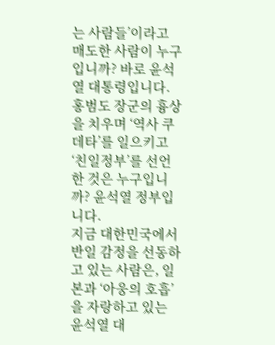는 사람들’이라고 매도한 사람이 누구입니까? 바로 윤석열 대통령입니다.
홍범도 장군의 흉상을 치우며 ‘역사 쿠데타’를 일으키고 ‘친일정부’를 선언한 것은 누구입니까? 윤석열 정부입니다.
지금 대한민국에서 반일 감정을 선동하고 있는 사람은, 일본과 ‘아웅의 호흡’을 자랑하고 있는 윤석열 대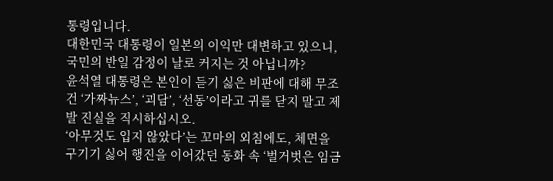통령입니다.
대한민국 대통령이 일본의 이익만 대변하고 있으니, 국민의 반일 감정이 날로 커지는 것 아닙니까?
윤석열 대통령은 본인이 듣기 싫은 비판에 대해 무조건 ‘가짜뉴스’, ‘괴담’, ‘선동’이라고 귀를 닫지 말고 제발 진실을 직시하십시오.
‘아무것도 입지 않았다’는 꼬마의 외침에도, 체면을 구기기 싫어 행진을 이어갔던 동화 속 ‘벌거벗은 임금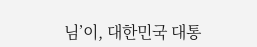님’이, 대한민국 대통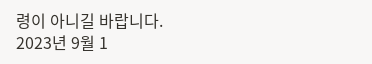령이 아니길 바랍니다.
2023년 9월 1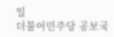일
더불어민주당 공보국